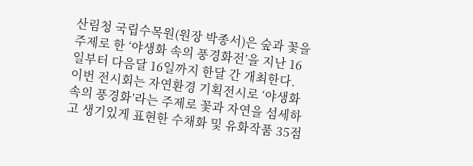산림청 국립수목원(원장 박종서)은 숲과 꽃을 주제로 한 ‘야생화 속의 풍경화전’을 지난 16일부터 다음달 16일까지 한달 간 개최한다. 이번 전시회는 자연환경 기획전시로 ‘야생화 속의 풍경화’라는 주제로 꽃과 자연을 섬세하고 생기있게 표현한 수채화 및 유화작품 35점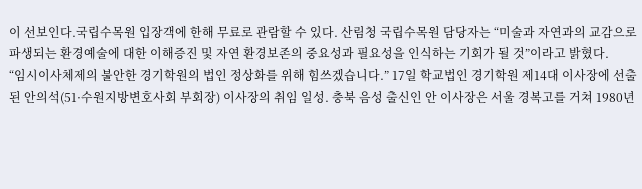이 선보인다.국립수목원 입장객에 한해 무료로 관람할 수 있다. 산림청 국립수목원 담당자는 “미술과 자연과의 교감으로 파생되는 환경예술에 대한 이해증진 및 자연 환경보존의 중요성과 필요성을 인식하는 기회가 될 것”이라고 밝혔다.
“임시이사체제의 불안한 경기학원의 법인 정상화를 위해 힘쓰겠습니다.” 17일 학교법인 경기학원 제14대 이사장에 선출된 안의석(51·수원지방변호사회 부회장) 이사장의 취임 일성. 충북 음성 출신인 안 이사장은 서울 경복고를 거쳐 1980년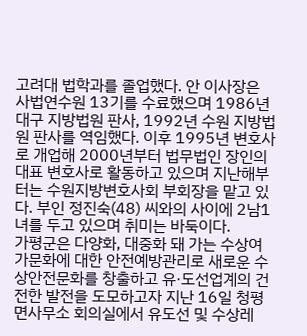고려대 법학과를 졸업했다. 안 이사장은 사법연수원 13기를 수료했으며 1986년 대구 지방법원 판사, 1992년 수원 지방법원 판사를 역임했다. 이후 1995년 변호사로 개업해 2000년부터 법무법인 장인의 대표 변호사로 활동하고 있으며 지난해부터는 수원지방변호사회 부회장을 맡고 있다. 부인 정진숙(48) 씨와의 사이에 2남1녀를 두고 있으며 취미는 바둑이다.
가평군은 다양화, 대중화 돼 가는 수상여가문화에 대한 안전예방관리로 새로운 수상안전문화를 창출하고 유·도선업계의 건전한 발전을 도모하고자 지난 16일 청평면사무소 회의실에서 유도선 및 수상레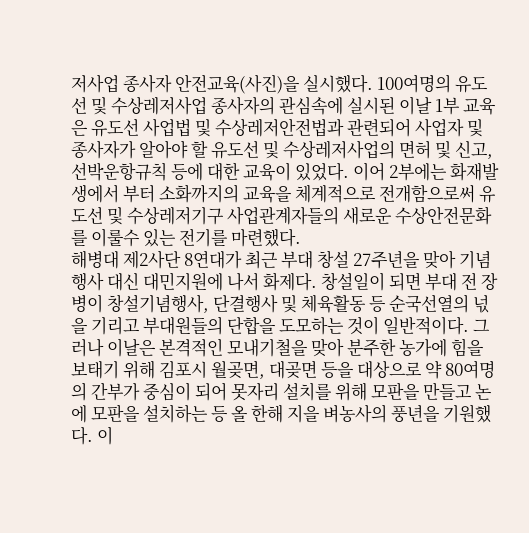저사업 종사자 안전교육(사진)을 실시했다. 100여명의 유도선 및 수상레저사업 종사자의 관심속에 실시된 이날 1부 교육은 유도선 사업법 및 수상레저안전법과 관련되어 사업자 및 종사자가 알아야 할 유도선 및 수상레저사업의 면허 및 신고, 선박운항규칙 등에 대한 교육이 있었다. 이어 2부에는 화재발생에서 부터 소화까지의 교육을 체계적으로 전개함으로써 유도선 및 수상레저기구 사업관계자들의 새로운 수상안전문화를 이룰수 있는 전기를 마련했다.
해병대 제2사단 8연대가 최근 부대 창설 27주년을 맞아 기념행사 대신 대민지원에 나서 화제다. 창설일이 되면 부대 전 장병이 창설기념행사, 단결행사 및 체육활동 등 순국선열의 넋을 기리고 부대원들의 단합을 도모하는 것이 일반적이다. 그러나 이날은 본격적인 모내기철을 맞아 분주한 농가에 힘을 보태기 위해 김포시 월곶면, 대곶면 등을 대상으로 약 80여명의 간부가 중심이 되어 못자리 설치를 위해 모판을 만들고 논에 모판을 설치하는 등 올 한해 지을 벼농사의 풍년을 기원했다. 이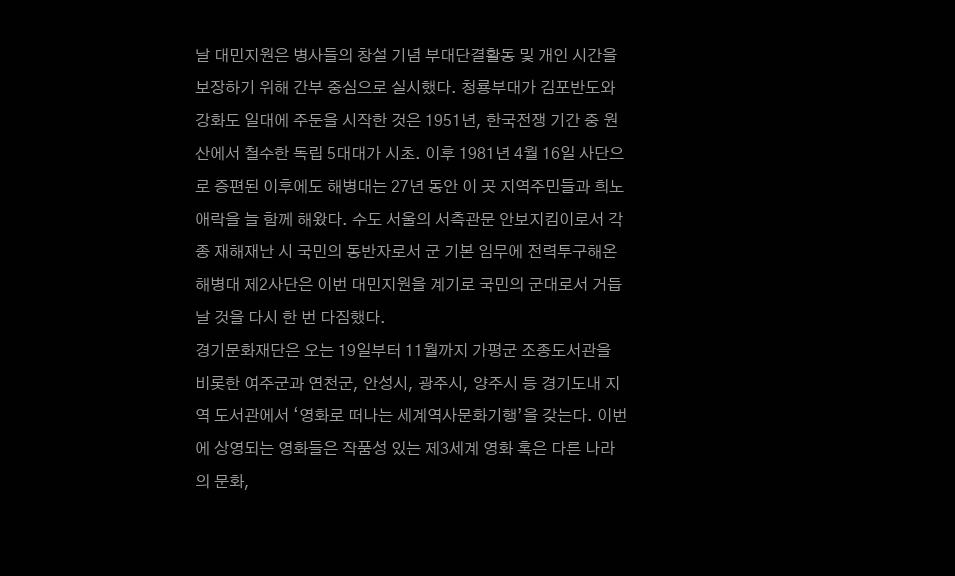날 대민지원은 병사들의 창설 기념 부대단결활동 및 개인 시간을 보장하기 위해 간부 중심으로 실시했다. 청룡부대가 김포반도와 강화도 일대에 주둔을 시작한 것은 1951년, 한국전쟁 기간 중 원산에서 철수한 독립 5대대가 시초. 이후 1981년 4월 16일 사단으로 증편된 이후에도 해병대는 27년 동안 이 곳 지역주민들과 희노애락을 늘 함께 해왔다. 수도 서울의 서측관문 안보지킴이로서 각종 재해재난 시 국민의 동반자로서 군 기본 임무에 전력투구해온 해병대 제2사단은 이번 대민지원을 계기로 국민의 군대로서 거듭날 것을 다시 한 번 다짐했다.
경기문화재단은 오는 19일부터 11월까지 가평군 조종도서관을 비롯한 여주군과 연천군, 안성시, 광주시, 양주시 등 경기도내 지역 도서관에서 ‘영화로 떠나는 세계역사문화기행’을 갖는다. 이번에 상영되는 영화들은 작품성 있는 제3세계 영화 혹은 다른 나라의 문화,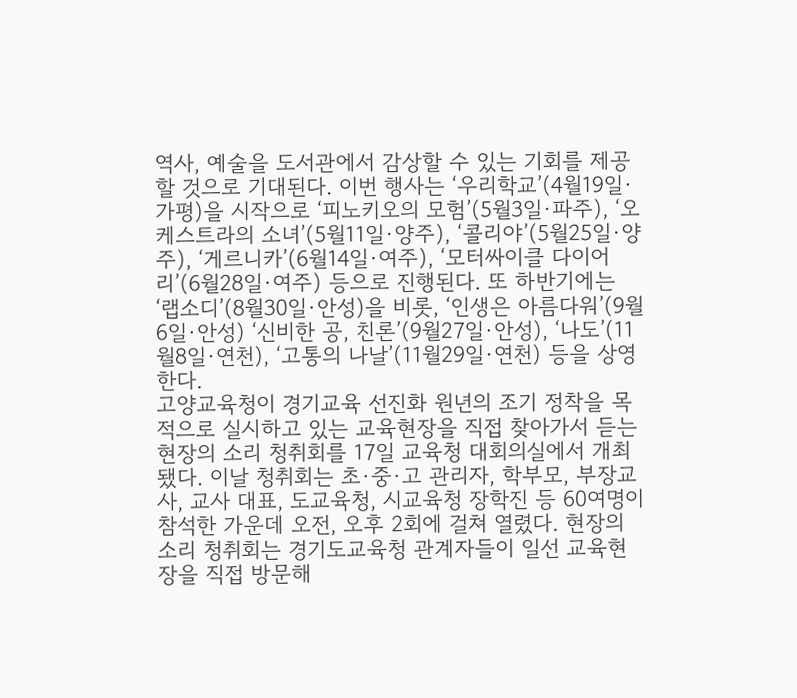역사, 예술을 도서관에서 감상할 수 있는 기회를 제공할 것으로 기대된다. 이번 행사는 ‘우리학교’(4월19일·가평)을 시작으로 ‘피노키오의 모험’(5월3일·파주), ‘오케스트라의 소녀’(5월11일·양주), ‘콜리야’(5월25일·양주), ‘게르니카’(6월14일·여주), ‘모터싸이클 다이어리’(6월28일·여주) 등으로 진행된다. 또 하반기에는 ‘랩소디’(8월30일·안성)을 비롯, ‘인생은 아름다워’(9월6일·안성) ‘신비한 공, 친론’(9월27일·안성), ‘나도’(11월8일·연천), ‘고통의 나날’(11월29일·연천) 등을 상영한다.
고양교육청이 경기교육 선진화 원년의 조기 정착을 목적으로 실시하고 있는 교육현장을 직접 찾아가서 듣는 현장의 소리 청취회를 17일 교육청 대회의실에서 개최됐다. 이날 청취회는 초·중·고 관리자, 학부모, 부장교사, 교사 대표, 도교육청, 시교육청 장학진 등 60여명이 참석한 가운데 오전, 오후 2회에 걸쳐 열렸다. 현장의 소리 청취회는 경기도교육청 관계자들이 일선 교육현장을 직접 방문해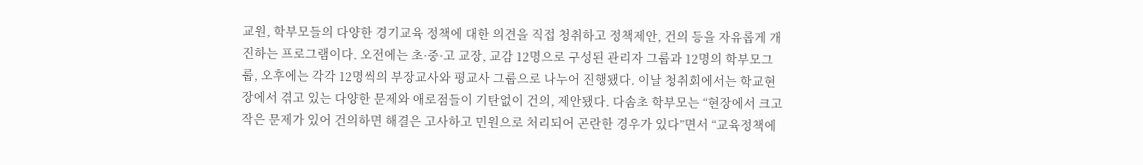교원, 학부모들의 다양한 경기교육 정책에 대한 의견을 직접 청취하고 정책제안, 건의 등을 자유롭게 개진하는 프로그램이다. 오전에는 초·중·고 교장, 교감 12명으로 구성된 관리자 그룹과 12명의 학부모그룹, 오후에는 각각 12명씩의 부장교사와 평교사 그룹으로 나누어 진행됐다. 이날 청취회에서는 학교현장에서 겪고 있는 다양한 문제와 애로점들이 기탄없이 건의, 제안됐다. 다솜초 학부모는 “현장에서 크고 작은 문제가 있어 건의하면 해결은 고사하고 민원으로 처리되어 곤란한 경우가 있다”면서 “교육정책에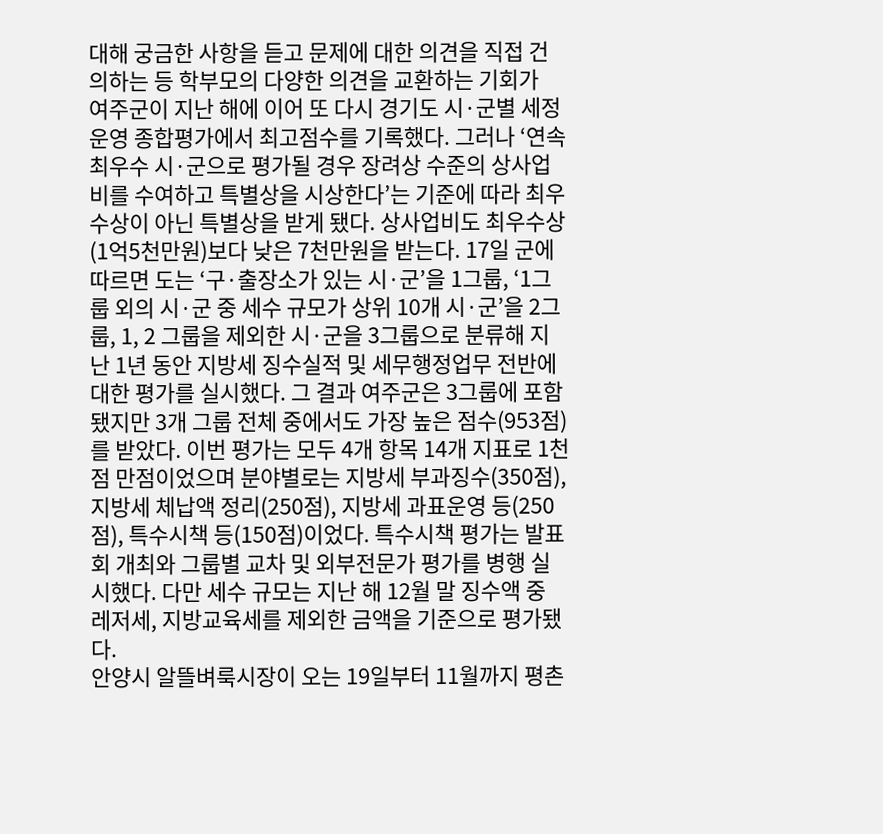대해 궁금한 사항을 듣고 문제에 대한 의견을 직접 건의하는 등 학부모의 다양한 의견을 교환하는 기회가
여주군이 지난 해에 이어 또 다시 경기도 시·군별 세정운영 종합평가에서 최고점수를 기록했다. 그러나 ‘연속 최우수 시·군으로 평가될 경우 장려상 수준의 상사업비를 수여하고 특별상을 시상한다’는 기준에 따라 최우수상이 아닌 특별상을 받게 됐다. 상사업비도 최우수상(1억5천만원)보다 낮은 7천만원을 받는다. 17일 군에 따르면 도는 ‘구·출장소가 있는 시·군’을 1그룹, ‘1그룹 외의 시·군 중 세수 규모가 상위 10개 시·군’을 2그룹, 1, 2 그룹을 제외한 시·군을 3그룹으로 분류해 지난 1년 동안 지방세 징수실적 및 세무행정업무 전반에 대한 평가를 실시했다. 그 결과 여주군은 3그룹에 포함됐지만 3개 그룹 전체 중에서도 가장 높은 점수(953점)를 받았다. 이번 평가는 모두 4개 항목 14개 지표로 1천점 만점이었으며 분야별로는 지방세 부과징수(350점), 지방세 체납액 정리(250점), 지방세 과표운영 등(250점), 특수시책 등(150점)이었다. 특수시책 평가는 발표회 개최와 그룹별 교차 및 외부전문가 평가를 병행 실시했다. 다만 세수 규모는 지난 해 12월 말 징수액 중 레저세, 지방교육세를 제외한 금액을 기준으로 평가됐다.
안양시 알뜰벼룩시장이 오는 19일부터 11월까지 평촌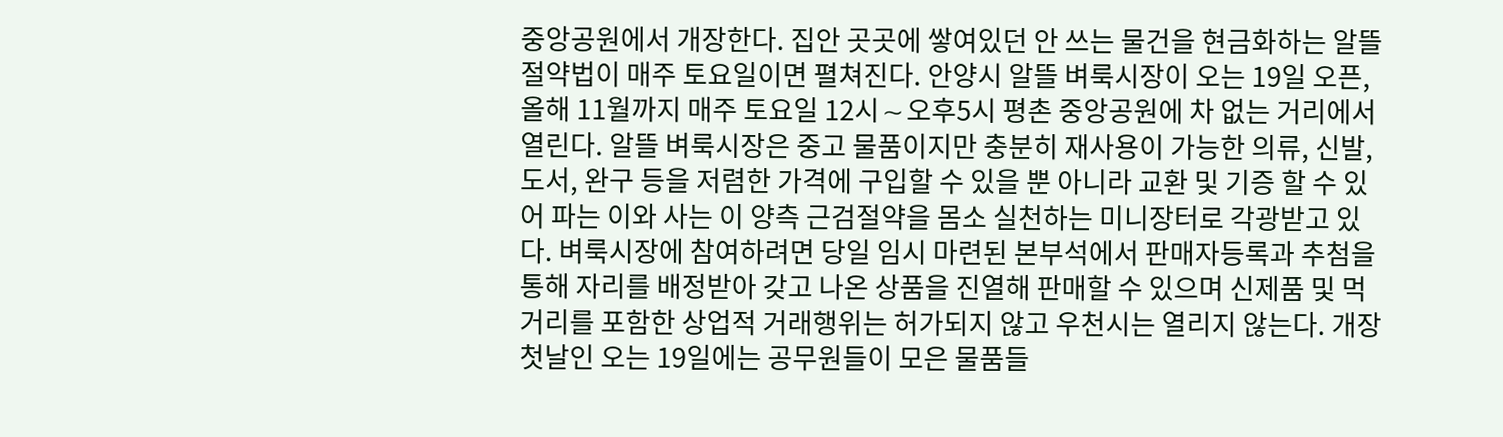중앙공원에서 개장한다. 집안 곳곳에 쌓여있던 안 쓰는 물건을 현금화하는 알뜰 절약법이 매주 토요일이면 펼쳐진다. 안양시 알뜰 벼룩시장이 오는 19일 오픈, 올해 11월까지 매주 토요일 12시∼오후5시 평촌 중앙공원에 차 없는 거리에서 열린다. 알뜰 벼룩시장은 중고 물품이지만 충분히 재사용이 가능한 의류, 신발, 도서, 완구 등을 저렴한 가격에 구입할 수 있을 뿐 아니라 교환 및 기증 할 수 있어 파는 이와 사는 이 양측 근검절약을 몸소 실천하는 미니장터로 각광받고 있다. 벼룩시장에 참여하려면 당일 임시 마련된 본부석에서 판매자등록과 추첨을 통해 자리를 배정받아 갖고 나온 상품을 진열해 판매할 수 있으며 신제품 및 먹거리를 포함한 상업적 거래행위는 허가되지 않고 우천시는 열리지 않는다. 개장 첫날인 오는 19일에는 공무원들이 모은 물품들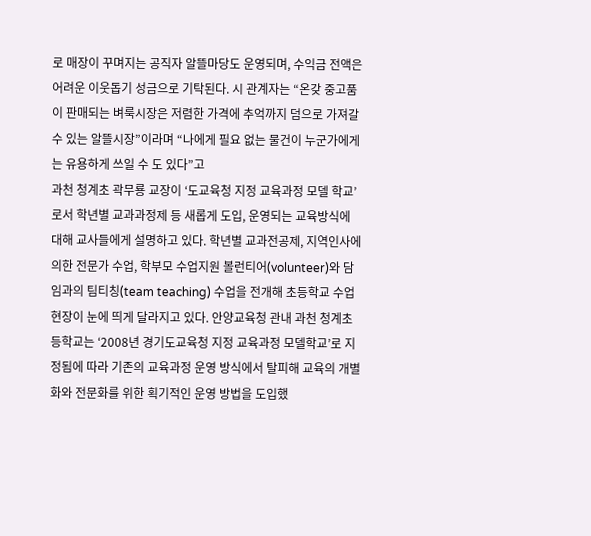로 매장이 꾸며지는 공직자 알뜰마당도 운영되며, 수익금 전액은 어려운 이웃돕기 성금으로 기탁된다. 시 관계자는 “온갖 중고품이 판매되는 벼룩시장은 저렴한 가격에 추억까지 덤으로 가져갈 수 있는 알뜰시장”이라며 “나에게 필요 없는 물건이 누군가에게는 유용하게 쓰일 수 도 있다”고
과천 청계초 곽무룡 교장이 ‘도교육청 지정 교육과정 모델 학교’로서 학년별 교과과정제 등 새롭게 도입, 운영되는 교육방식에 대해 교사들에게 설명하고 있다. 학년별 교과전공제, 지역인사에 의한 전문가 수업, 학부모 수업지원 볼런티어(volunteer)와 담임과의 팀티칭(team teaching) 수업을 전개해 초등학교 수업현장이 눈에 띄게 달라지고 있다. 안양교육청 관내 과천 청계초등학교는 ‘2008년 경기도교육청 지정 교육과정 모델학교’로 지정됨에 따라 기존의 교육과정 운영 방식에서 탈피해 교육의 개별화와 전문화를 위한 획기적인 운영 방법을 도입했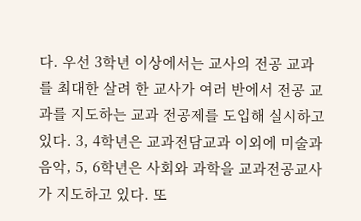다. 우선 3학년 이상에서는 교사의 전공 교과를 최대한 살려 한 교사가 여러 반에서 전공 교과를 지도하는 교과 전공제를 도입해 실시하고 있다. 3, 4학년은 교과전담교과 이외에 미술과 음악, 5, 6학년은 사회와 과학을 교과전공교사가 지도하고 있다. 또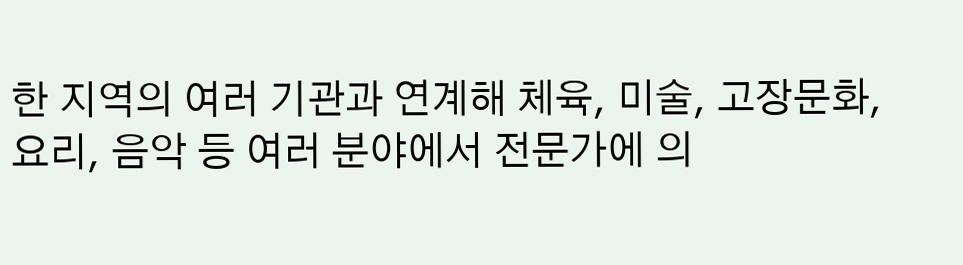한 지역의 여러 기관과 연계해 체육, 미술, 고장문화, 요리, 음악 등 여러 분야에서 전문가에 의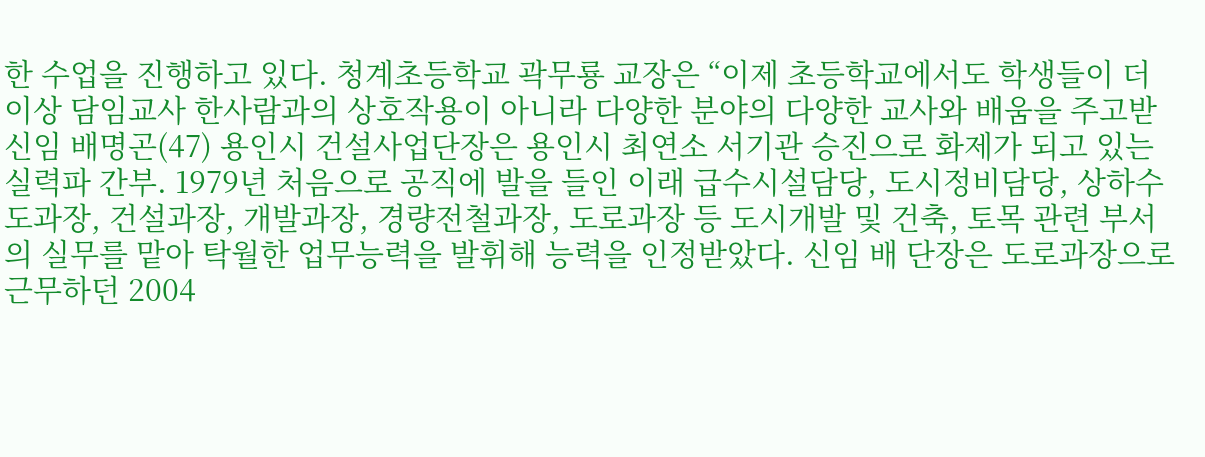한 수업을 진행하고 있다. 청계초등학교 곽무룡 교장은 “이제 초등학교에서도 학생들이 더 이상 담임교사 한사람과의 상호작용이 아니라 다양한 분야의 다양한 교사와 배움을 주고받
신임 배명곤(47) 용인시 건설사업단장은 용인시 최연소 서기관 승진으로 화제가 되고 있는 실력파 간부. 1979년 처음으로 공직에 발을 들인 이래 급수시설담당, 도시정비담당, 상하수도과장, 건설과장, 개발과장, 경량전철과장, 도로과장 등 도시개발 및 건축, 토목 관련 부서의 실무를 맡아 탁월한 업무능력을 발휘해 능력을 인정받았다. 신임 배 단장은 도로과장으로 근무하던 2004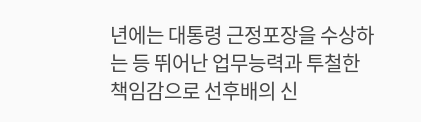년에는 대통령 근정포장을 수상하는 등 뛰어난 업무능력과 투철한 책임감으로 선후배의 신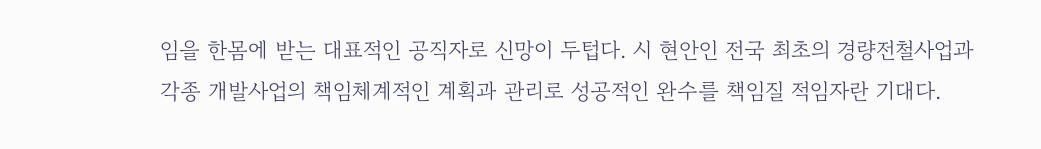임을 한몸에 받는 대표적인 공직자로 신망이 두텁다. 시 현안인 전국 최초의 경량전철사업과 각종 개발사업의 책임체계적인 계획과 관리로 성공적인 완수를 책임질 적임자란 기대다.